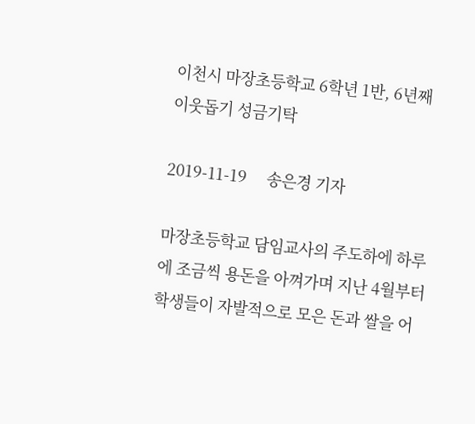이천시 마장초등학교 6학년 1반, 6년째 이웃돕기 성금기탁

2019-11-19     송은경 기자

마장초등학교 담임교사의 주도하에 하루에 조금씩 용돈을 아껴가며 지난 4월부터 학생들이 자발적으로 모은 돈과 쌀을 어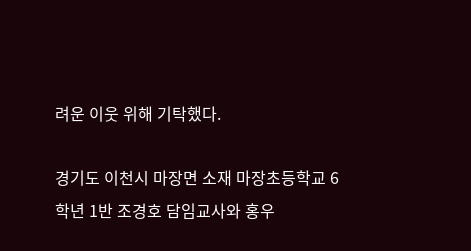려운 이웃 위해 기탁했다.

경기도 이천시 마장면 소재 마장초등학교 6학년 1반 조경호 담임교사와 홍우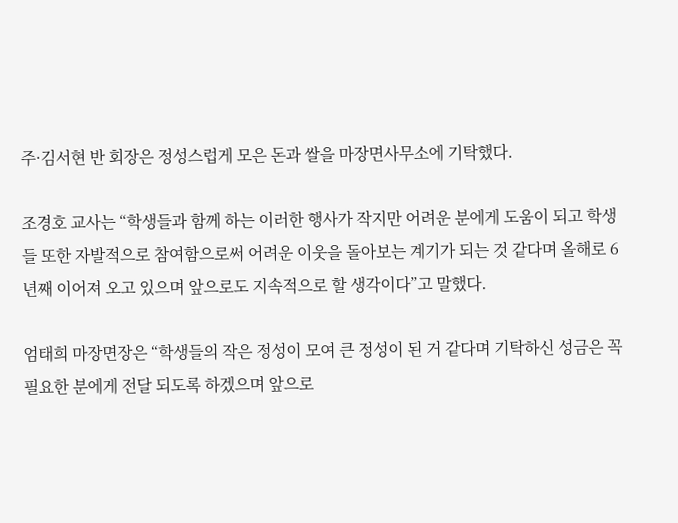주·김서현 반 회장은 정성스럽게 모은 돈과 쌀을 마장면사무소에 기탁했다.

조경호 교사는 “학생들과 함께 하는 이러한 행사가 작지만 어려운 분에게 도움이 되고 학생들 또한 자발적으로 참여함으로써 어려운 이웃을 돌아보는 계기가 되는 것 같다며 올해로 6년째 이어져 오고 있으며 앞으로도 지속적으로 할 생각이다”고 말했다.

엄태희 마장면장은 “학생들의 작은 정성이 모여 큰 정성이 된 거 같다며 기탁하신 성금은 꼭 필요한 분에게 전달 되도록 하겠으며 앞으로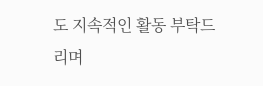도 지속적인 활동 부탁드리며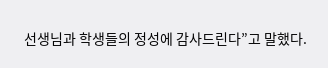선생님과 학생들의 정성에 감사드린다”고 말했다.